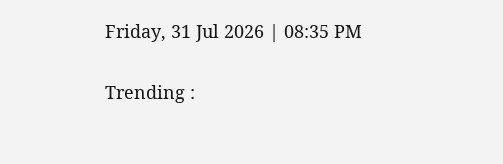Friday, 31 Jul 2026 | 08:35 PM

Trending :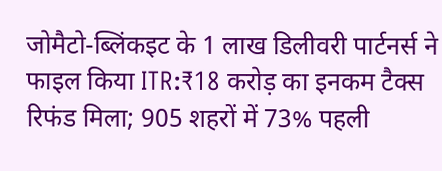जोमैटो-ब्लिंकइट के 1 लाख डिलीवरी पार्टनर्स ने फाइल किया ITR:₹18 करोड़ का इनकम टैक्स रिफंड मिला; 905 शहरों में 73% पहली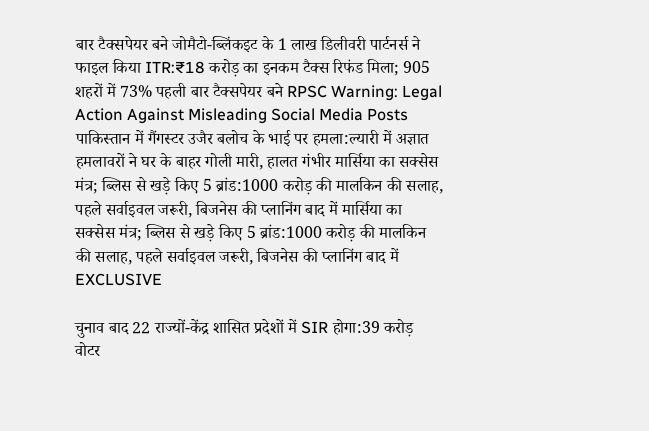बार टैक्सपेयर बने जोमैटो-ब्लिंकइट के 1 लाख डिलीवरी पार्टनर्स ने फाइल किया ITR:₹18 करोड़ का इनकम टैक्स रिफंड मिला; 905 शहरों में 73% पहली बार टैक्सपेयर बने RPSC Warning: Legal Action Against Misleading Social Media Posts पाकिस्तान में गैंगस्टर उजैर बलोच के भाई पर हमला:ल्यारी में अज्ञात हमलावरों ने घर के बाहर गोली मारी, हालत गंभीर मार्सिया का सक्सेस मंत्र; ब्लिस से खड़े किए 5 ब्रांड:1000 करोड़ की मालकिन की सलाह, पहले सर्वाइवल जरूरी, बिजनेस की प्लानिंग बाद में मार्सिया का सक्सेस मंत्र; ब्लिस से खड़े किए 5 ब्रांड:1000 करोड़ की मालकिन की सलाह, पहले सर्वाइवल जरूरी, बिजनेस की प्लानिंग बाद में
EXCLUSIVE

चुनाव बाद 22 राज्यों-केंद्र शासित प्रदेशों में SIR होगा:39 करोड़ वोटर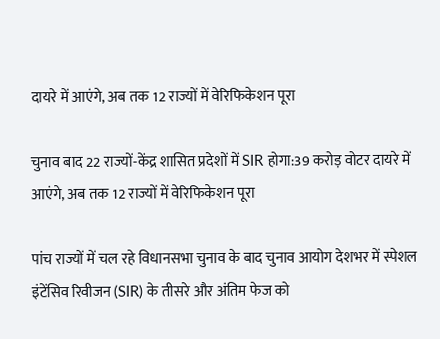दायरे में आएंगे, अब तक 12 राज्यों में वेरिफिकेशन पूरा

चुनाव बाद 22 राज्यों-केंद्र शासित प्रदेशों में SIR होगा:39 करोड़ वोटर दायरे में आएंगे, अब तक 12 राज्यों में वेरिफिकेशन पूरा

पांच राज्यों में चल रहे विधानसभा चुनाव के बाद चुनाव आयोग देशभर में स्पेशल इंटेंसिव रिवीजन (SIR) के तीसरे और अंतिम फेज को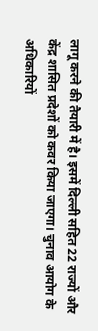लागू करने की तैयारी में है। इसमें दिल्ली सहित 22 राज्यों और केंद्र शासित प्रदेशों को कवर किया जाएगा। चुनाव आयोग के अधिकारियों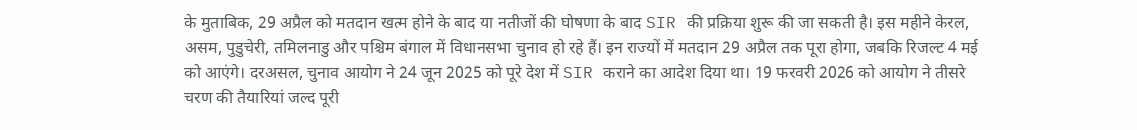के मुताबिक, 29 अप्रैल को मतदान खत्म होने के बाद या नतीजों की घोषणा के बाद SIR की प्रक्रिया शुरू की जा सकती है। इस महीने केरल, असम, पुडुचेरी, तमिलनाडु और पश्चिम बंगाल में विधानसभा चुनाव हो रहे हैं। इन राज्यों में मतदान 29 अप्रैल तक पूरा होगा, जबकि रिजल्ट 4 मई को आएंगे। दरअसल, चुनाव आयोग ने 24 जून 2025 को पूरे देश में SIR कराने का आदेश दिया था। 19 फरवरी 2026 को आयोग ने तीसरे चरण की तैयारियां जल्द पूरी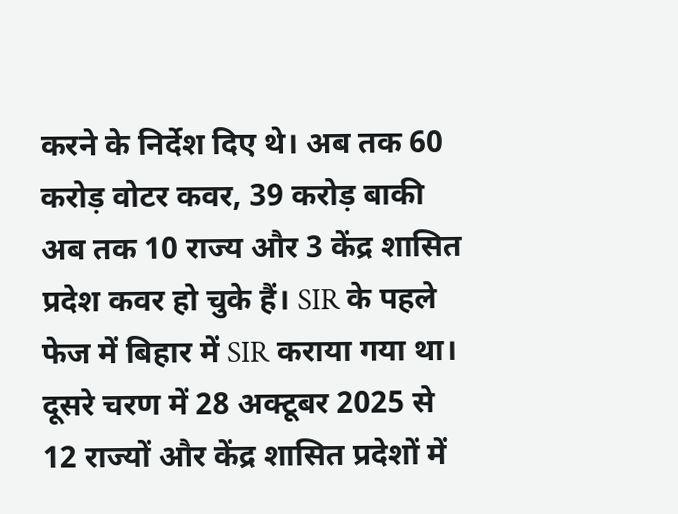करने के निर्देश दिए थे। अब तक 60 करोड़ वोटर कवर, 39 करोड़ बाकी अब तक 10 राज्य और 3 केंद्र शासित प्रदेश कवर हो चुके हैं। SIR के पहले फेज में बिहार में SIR कराया गया था। दूसरे चरण में 28 अक्टूबर 2025 से 12 राज्यों और केंद्र शासित प्रदेशों में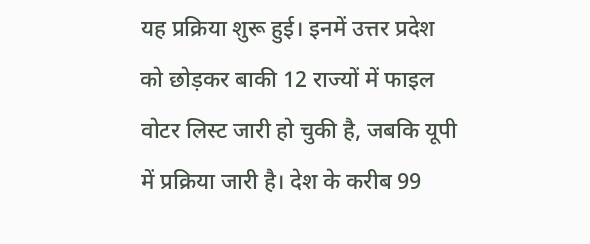यह प्रक्रिया शुरू हुई। इनमें उत्तर प्रदेश को छोड़कर बाकी 12 राज्यों में फाइल वोटर लिस्ट जारी हो चुकी है, जबकि यूपी में प्रक्रिया जारी है। देश के करीब 99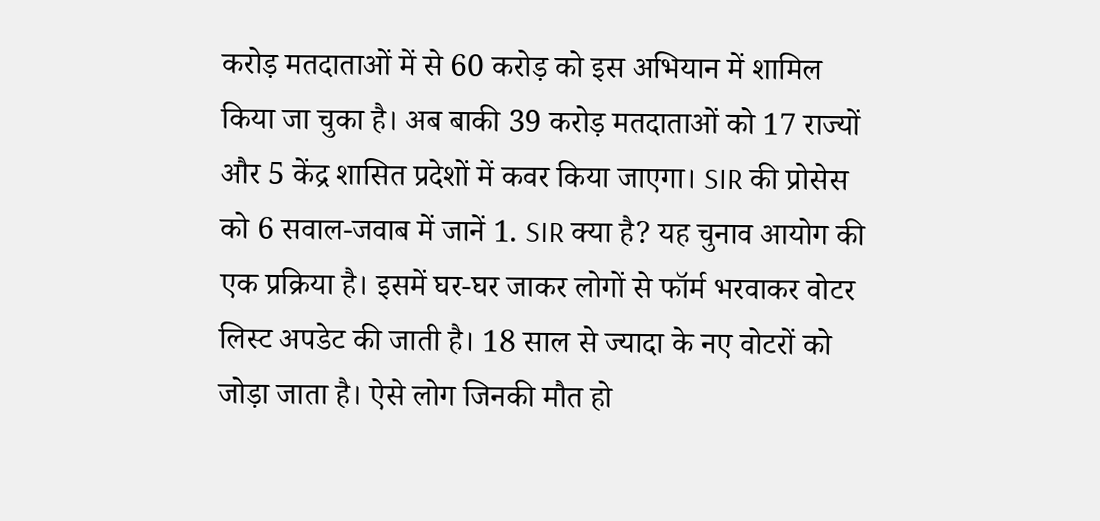करोड़ मतदाताओं में से 60 करोड़ को इस अभियान में शामिल किया जा चुका है। अब बाकी 39 करोड़ मतदाताओं को 17 राज्यों और 5 केंद्र शासित प्रदेशों में कवर किया जाएगा। SIR की प्रोसेस को 6 सवाल-जवाब में जानें 1. SIR क्या है? यह चुनाव आयोग की एक प्रक्रिया है। इसमें घर-घर जाकर लोगों से फॉर्म भरवाकर वोटर लिस्ट अपडेट की जाती है। 18 साल से ज्यादा के नए वोटरों को जोड़ा जाता है। ऐसे लोग जिनकी मौत हो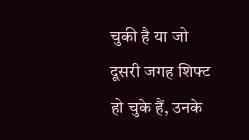चुकी है या जो दूसरी जगह शिफ्ट हो चुके हैं, उनके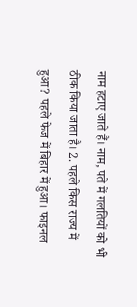नाम हटाए जाते हैं। नाम, पते में गलतियों को भी ठीक किया जाता है। 2. पहले किस राज्य में हुआ? पहले फेज में बिहार में हुआ। फाइनल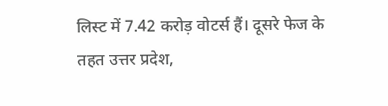लिस्ट में 7.42 करोड़ वोटर्स हैं। दूसरे फेज के तहत उत्तर प्रदेश,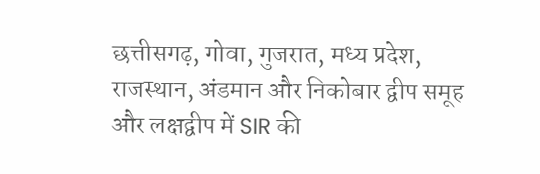छत्तीसगढ़, गोवा, गुजरात, मध्य प्रदेश, राजस्थान, अंडमान और निकोबार द्वीप समूह और लक्षद्वीप में SIR की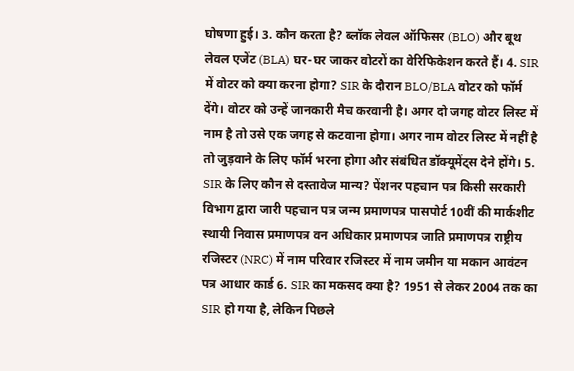घोषणा हुई। 3. कौन करता है? ब्लॉक लेवल ऑफिसर (BLO) और बूथ लेवल एजेंट (BLA) घर-घर जाकर वोटरों का वेरिफिकेशन करते हैं। 4. SIR में वोटर को क्या करना होगा? SIR के दौरान BLO/BLA वोटर को फॉर्म देंगे। वोटर को उन्हें जानकारी मैच करवानी है। अगर दो जगह वोटर लिस्ट में नाम है तो उसे एक जगह से कटवाना होगा। अगर नाम वोटर लिस्ट में नहीं है तो जुड़वाने के लिए फॉर्म भरना होगा और संबंधित डॉक्यूमेंट्स देने होंगे। 5. SIR के लिए कौन से दस्तावेज मान्य? पेंशनर पहचान पत्र किसी सरकारी विभाग द्वारा जारी पहचान पत्र जन्म प्रमाणपत्र पासपोर्ट 10वीं की मार्कशीट स्थायी निवास प्रमाणपत्र वन अधिकार प्रमाणपत्र जाति प्रमाणपत्र राष्ट्रीय रजिस्टर (NRC) में नाम परिवार रजिस्टर में नाम जमीन या मकान आवंटन पत्र आधार कार्ड 6. SIR का मकसद क्या है? 1951 से लेकर 2004 तक का SIR हो गया है, लेकिन पिछले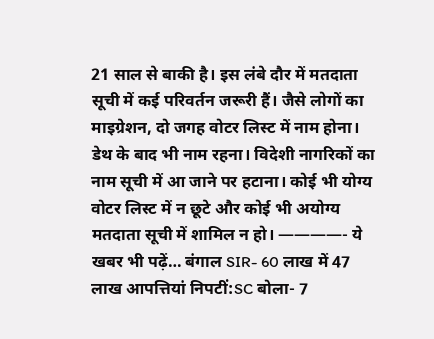21 साल से बाकी है। इस लंबे दौर में मतदाता सूची में कई परिवर्तन जरूरी हैं। जैसे लोगों का माइग्रेशन, दो जगह वोटर लिस्ट में नाम होना। डेथ के बाद भी नाम रहना। विदेशी नागरिकों का नाम सूची में आ जाने पर हटाना। कोई भी योग्य वोटर लिस्ट में न छूटे और कोई भी अयोग्य मतदाता सूची में शामिल न हो। ————- ये खबर भी पढ़ें… बंगाल SIR- 60 लाख में 47 लाख आपत्तियां निपटीं:SC बोला- 7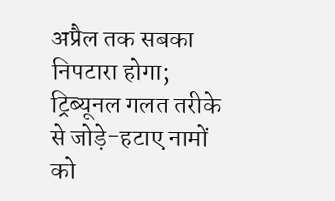अप्रैल तक सबका निपटारा होगा; ट्रिब्यूनल गलत तरीके से जोड़े-हटाए नामों को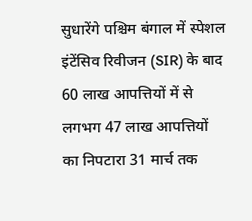सुधारेंगे पश्चिम बंगाल में स्पेशल इंटेंसिव रिवीजन (SIR) के बाद 60 लाख आपत्तियों में से लगभग 47 लाख आपत्तियों का निपटारा 31 मार्च तक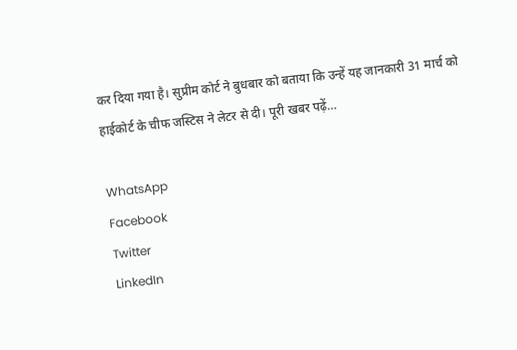कर दिया गया है। सुप्रीम कोर्ट ने बुधबार को बताया कि उन्हें यह जानकारी 31 मार्च को हाईकोर्ट के चीफ जस्टिस ने लेटर से दी। पूरी खबर पढ़ें…

WhatsApp
Facebook
Twitter
LinkedIn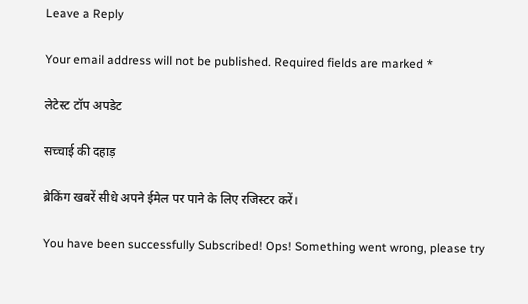Leave a Reply

Your email address will not be published. Required fields are marked *

लेटेस्ट टॉप अपडेट

सच्चाई की दहाड़

ब्रेकिंग खबरें सीधे अपने ईमेल पर पाने के लिए रजिस्टर करें।

You have been successfully Subscribed! Ops! Something went wrong, please try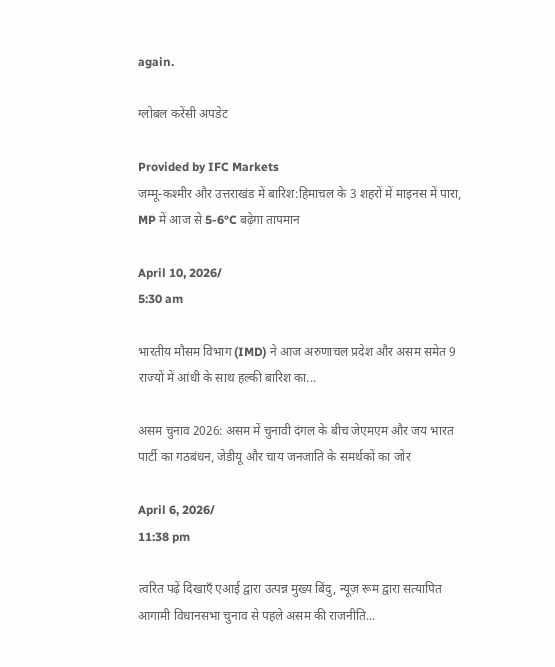again.

ग्लोबल करेंसी अपडेट

Provided by IFC Markets
जम्मू-कश्मीर और उत्तराखंड में बारिश:हिमाचल के 3 शहरों में माइनस में पारा, MP में आज से 5-6°C बढ़ेगा तापमान

April 10, 2026/
5:30 am

भारतीय मौसम विभाग (IMD) ने आज अरुणाचल प्रदेश और असम समेत 9 राज्यों में आंधी के साथ हल्की बारिश का...

असम चुनाव 2026: असम में चुनावी दंगल के बीच जेएमएम और जय भारत पार्टी का गठबंधन, जेडीयू और चाय जनजाति के समर्थकों का जोर

April 6, 2026/
11:38 pm

त्वरित पढ़ें दिखाएँ एआई द्वारा उत्पन्न मुख्य बिंदु, न्यूज़ रूम द्वारा सत्यापित आगामी विधानसभा चुनाव से पहले असम की राजनीति...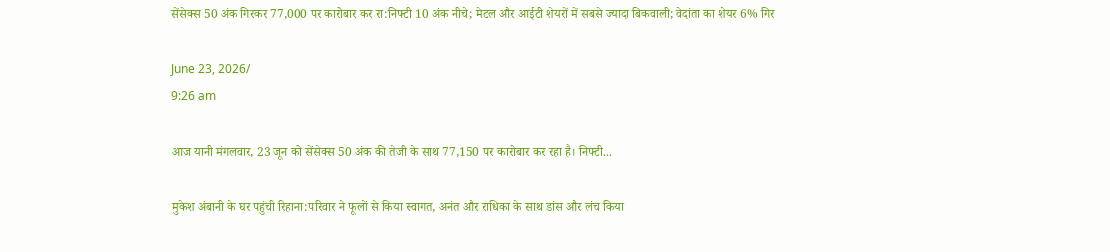सेंसेक्स 50 अंक गिरकर 77,000 पर कारोबार कर रा:निफ्टी 10 अंक नीचे; मेटल और आईटी शेयरों में सबसे ज्यादा बिकवाली; वेदांता का शेयर 6% गिर

June 23, 2026/
9:26 am

आज यानी मंगलवार, 23 जून को सेंसेक्स 50 अंक की तेजी के साथ 77,150 पर कारोबार कर रहा है। निफ्टी...

मुकेश अंबानी के घर पहुंची रिहाना:परिवार ने फूलों से किया स्वागत, अनंत और राधिका के साथ डांस और लंच किया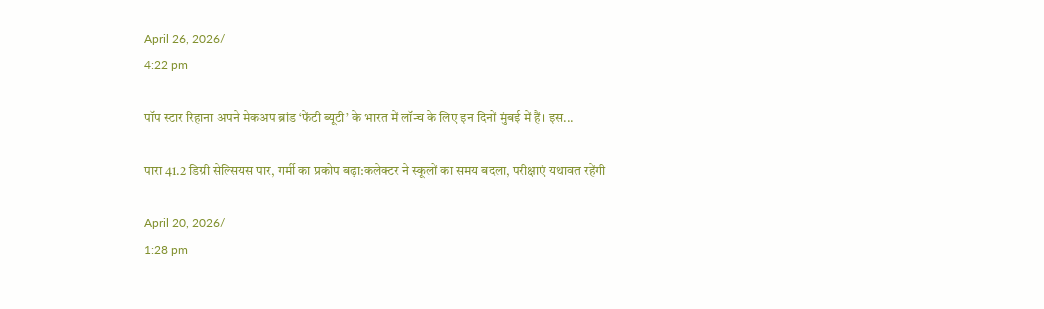April 26, 2026/
4:22 pm

पॉप स्टार रिहाना अपने मेकअप ब्रांड ‘फेंटी ब्यूटी’ के भारत में लॉन्च के लिए इन दिनों मुंबई में हैं। इस...

पारा 41.2 डिग्री सेल्सियस पार, गर्मी का प्रकोप बढ़ा:कलेक्टर ने स्कूलों का समय बदला, परीक्षाएं यथावत रहेंगी

April 20, 2026/
1:28 pm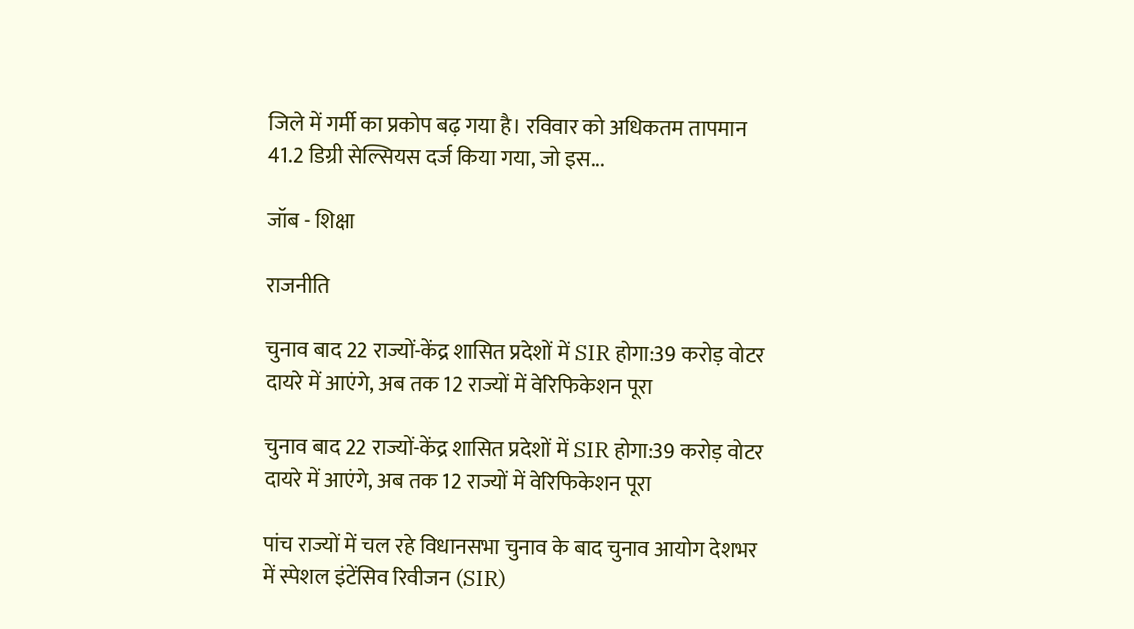जिले में गर्मी का प्रकोप बढ़ गया है। रविवार को अधिकतम तापमान 41.2 डिग्री सेल्सियस दर्ज किया गया, जो इस...

जॉब - शिक्षा

राजनीति

चुनाव बाद 22 राज्यों-केंद्र शासित प्रदेशों में SIR होगा:39 करोड़ वोटर दायरे में आएंगे, अब तक 12 राज्यों में वेरिफिकेशन पूरा

चुनाव बाद 22 राज्यों-केंद्र शासित प्रदेशों में SIR होगा:39 करोड़ वोटर दायरे में आएंगे, अब तक 12 राज्यों में वेरिफिकेशन पूरा

पांच राज्यों में चल रहे विधानसभा चुनाव के बाद चुनाव आयोग देशभर में स्पेशल इंटेंसिव रिवीजन (SIR)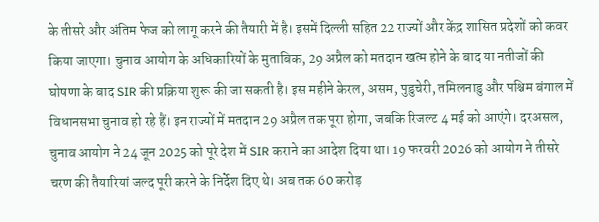के तीसरे और अंतिम फेज को लागू करने की तैयारी में है। इसमें दिल्ली सहित 22 राज्यों और केंद्र शासित प्रदेशों को कवर किया जाएगा। चुनाव आयोग के अधिकारियों के मुताबिक, 29 अप्रैल को मतदान खत्म होने के बाद या नतीजों की घोषणा के बाद SIR की प्रक्रिया शुरू की जा सकती है। इस महीने केरल, असम, पुडुचेरी, तमिलनाडु और पश्चिम बंगाल में विधानसभा चुनाव हो रहे हैं। इन राज्यों में मतदान 29 अप्रैल तक पूरा होगा, जबकि रिजल्ट 4 मई को आएंगे। दरअसल, चुनाव आयोग ने 24 जून 2025 को पूरे देश में SIR कराने का आदेश दिया था। 19 फरवरी 2026 को आयोग ने तीसरे चरण की तैयारियां जल्द पूरी करने के निर्देश दिए थे। अब तक 60 करोड़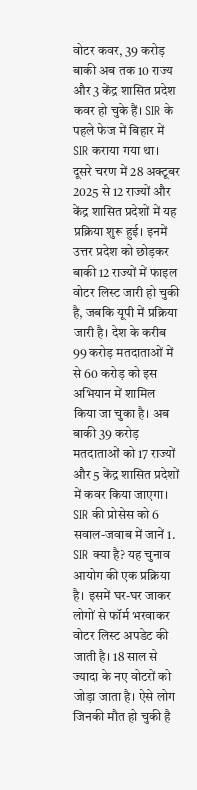वोटर कवर, 39 करोड़ बाकी अब तक 10 राज्य और 3 केंद्र शासित प्रदेश कवर हो चुके हैं। SIR के पहले फेज में बिहार में SIR कराया गया था। दूसरे चरण में 28 अक्टूबर 2025 से 12 राज्यों और केंद्र शासित प्रदेशों में यह प्रक्रिया शुरू हुई। इनमें उत्तर प्रदेश को छोड़कर बाकी 12 राज्यों में फाइल वोटर लिस्ट जारी हो चुकी है, जबकि यूपी में प्रक्रिया जारी है। देश के करीब 99 करोड़ मतदाताओं में से 60 करोड़ को इस अभियान में शामिल किया जा चुका है। अब बाकी 39 करोड़ मतदाताओं को 17 राज्यों और 5 केंद्र शासित प्रदेशों में कवर किया जाएगा। SIR की प्रोसेस को 6 सवाल-जवाब में जानें 1. SIR क्या है? यह चुनाव आयोग की एक प्रक्रिया है। इसमें घर-घर जाकर लोगों से फॉर्म भरवाकर वोटर लिस्ट अपडेट की जाती है। 18 साल से ज्यादा के नए वोटरों को जोड़ा जाता है। ऐसे लोग जिनकी मौत हो चुकी है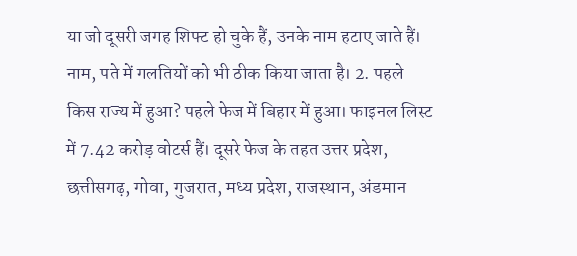या जो दूसरी जगह शिफ्ट हो चुके हैं, उनके नाम हटाए जाते हैं। नाम, पते में गलतियों को भी ठीक किया जाता है। 2. पहले किस राज्य में हुआ? पहले फेज में बिहार में हुआ। फाइनल लिस्ट में 7.42 करोड़ वोटर्स हैं। दूसरे फेज के तहत उत्तर प्रदेश, छत्तीसगढ़, गोवा, गुजरात, मध्य प्रदेश, राजस्थान, अंडमान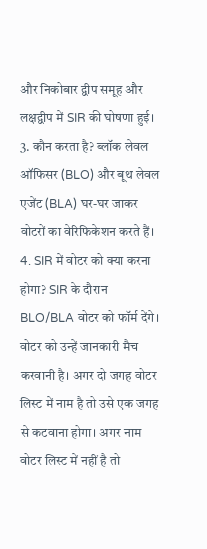और निकोबार द्वीप समूह और लक्षद्वीप में SIR की घोषणा हुई। 3. कौन करता है? ब्लॉक लेवल ऑफिसर (BLO) और बूथ लेवल एजेंट (BLA) घर-घर जाकर वोटरों का वेरिफिकेशन करते हैं। 4. SIR में वोटर को क्या करना होगा? SIR के दौरान BLO/BLA वोटर को फॉर्म देंगे। वोटर को उन्हें जानकारी मैच करवानी है। अगर दो जगह वोटर लिस्ट में नाम है तो उसे एक जगह से कटवाना होगा। अगर नाम वोटर लिस्ट में नहीं है तो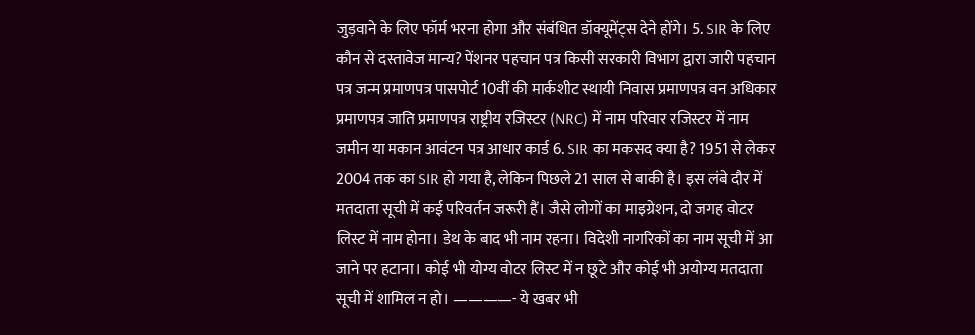जुड़वाने के लिए फॉर्म भरना होगा और संबंधित डॉक्यूमेंट्स देने होंगे। 5. SIR के लिए कौन से दस्तावेज मान्य? पेंशनर पहचान पत्र किसी सरकारी विभाग द्वारा जारी पहचान पत्र जन्म प्रमाणपत्र पासपोर्ट 10वीं की मार्कशीट स्थायी निवास प्रमाणपत्र वन अधिकार प्रमाणपत्र जाति प्रमाणपत्र राष्ट्रीय रजिस्टर (NRC) में नाम परिवार रजिस्टर में नाम जमीन या मकान आवंटन पत्र आधार कार्ड 6. SIR का मकसद क्या है? 1951 से लेकर 2004 तक का SIR हो गया है, लेकिन पिछले 21 साल से बाकी है। इस लंबे दौर में मतदाता सूची में कई परिवर्तन जरूरी हैं। जैसे लोगों का माइग्रेशन, दो जगह वोटर लिस्ट में नाम होना। डेथ के बाद भी नाम रहना। विदेशी नागरिकों का नाम सूची में आ जाने पर हटाना। कोई भी योग्य वोटर लिस्ट में न छूटे और कोई भी अयोग्य मतदाता सूची में शामिल न हो। ————- ये खबर भी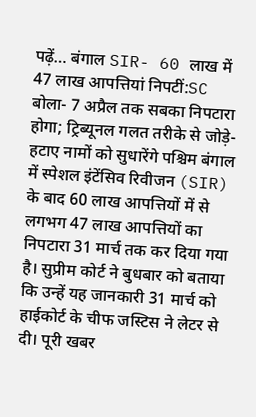पढ़ें… बंगाल SIR- 60 लाख में 47 लाख आपत्तियां निपटीं:SC बोला- 7 अप्रैल तक सबका निपटारा होगा; ट्रिब्यूनल गलत तरीके से जोड़े-हटाए नामों को सुधारेंगे पश्चिम बंगाल में स्पेशल इंटेंसिव रिवीजन (SIR) के बाद 60 लाख आपत्तियों में से लगभग 47 लाख आपत्तियों का निपटारा 31 मार्च तक कर दिया गया है। सुप्रीम कोर्ट ने बुधबार को बताया कि उन्हें यह जानकारी 31 मार्च को हाईकोर्ट के चीफ जस्टिस ने लेटर से दी। पूरी खबर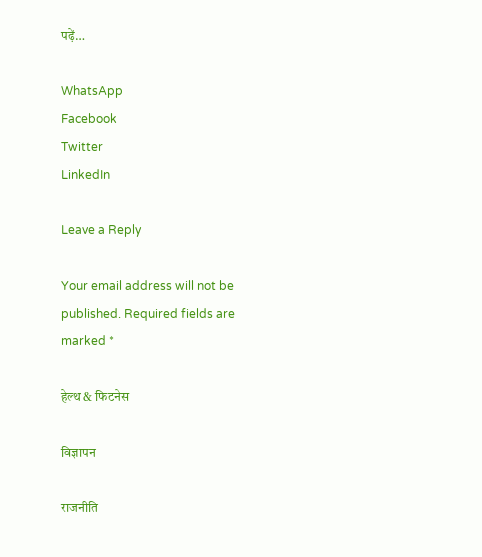पढ़ें…

WhatsApp
Facebook
Twitter
LinkedIn

Leave a Reply

Your email address will not be published. Required fields are marked *

हेल्थ & फिटनेस

विज्ञापन

राजनीति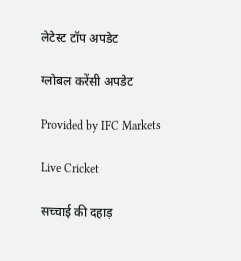लेटेस्ट टॉप अपडेट

ग्लोबल करेंसी अपडेट

Provided by IFC Markets

Live Cricket

सच्चाई की दहाड़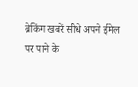ब्रेकिंग खबरें सीधे अपने ईमेल पर पाने के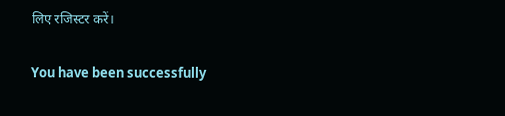लिए रजिस्टर करें।

You have been successfully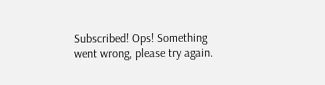Subscribed! Ops! Something went wrong, please try again.